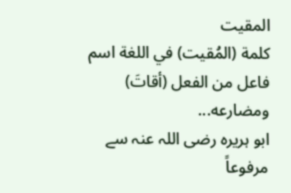المقيت
كلمة (المُقيت) في اللغة اسم فاعل من الفعل (أقاتَ) ومضارعه...
ابو ہریرہ رضی اللہ عنہ سے مرفوعاً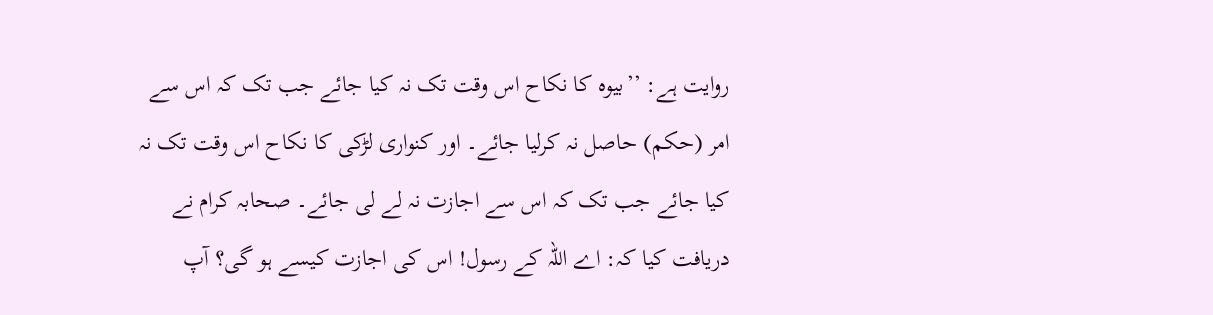روایت ہے: ’’بیوہ کا نکاح اس وقت تک نہ کیا جائے جب تک کہ اس سے امر (حکم) حاصل نہ کرلیا جائے۔ اور کنواری لڑکی کا نکاح اس وقت تک نہ کیا جائے جب تک کہ اس سے اجازت نہ لے لی جائے۔ صحابہ کرام نے دریافت کیا کہ: اے اللہ کے رسول! اس کی اجازت کیسے ہو گی؟ آپ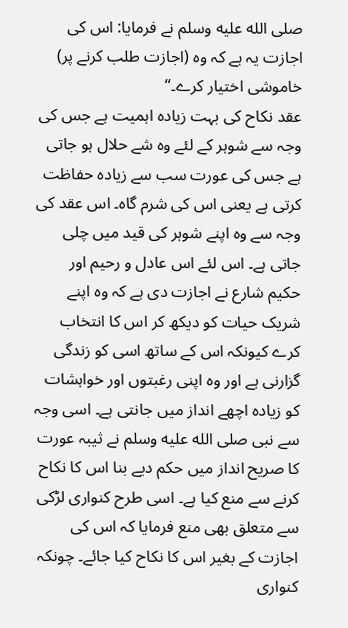صلى الله عليه وسلم نے فرمایا: اس کی اجازت یہ ہے کہ وہ (اجازت طلب کرنے پر) خاموشی اختیار کرے۔‘‘
عقد نکاح کی بہت زیادہ اہمیت ہے جس کی وجہ سے شوہر کے لئے وہ شے حلال ہو جاتی ہے جس کی عورت سب سے زیادہ حفاظت کرتی ہے یعنی اس کی شرم گاہ۔ اس عقد کی وجہ سے وہ اپنے شوہر کی قید میں چلی جاتی ہے۔ اس لئے اس عادل و رحیم اور حکیم شارع نے اجازت دی ہے کہ وہ اپنے شریک حیات کو دیکھ کر اس کا انتخاب کرے کیونکہ اس کے ساتھ اسی کو زندگی گزارنی ہے اور وہ اپنی رغبتوں اور خواہشات کو زیادہ اچھے انداز میں جانتی ہے۔ اسی وجہ سے نبی صلى الله عليه وسلم نے ثیبہ عورت کا صریح انداز میں حکم دیے بنا اس کا نکاح کرنے سے منع کیا ہے۔ اسی طرح کنواری لڑکی سے متعلق بھی منع فرمایا کہ اس کی اجازت کے بغیر اس کا نکاح کیا جائے۔ چونکہ کنواری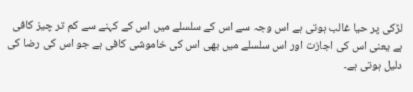لڑکی پر حیا غالب ہوتی ہے اس وجہ سے اس کے سلسلے میں اس کے کہنے سے کم تر چیز کافی ہے یعنی اس کی اجازت اور اس سلسلے میں بھی اس کی خاموشی کافی ہے جو اس کی رضا کی دلیل ہوتی ہے۔